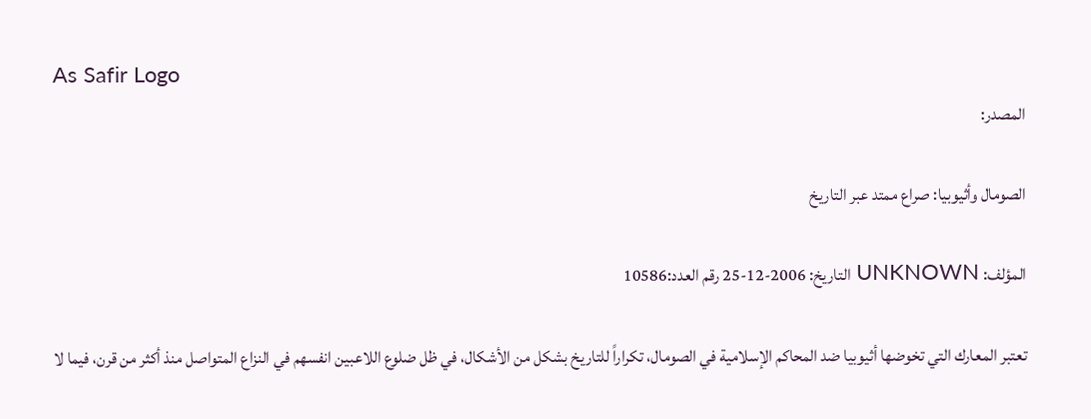As Safir Logo
المصدر:

الصومال وأثيوبيا: صراع ممتد عبر التاريخ

المؤلف: UNKNOWN التاريخ: 2006-12-25 رقم العدد:10586

تعتبر المعارك التي تخوضها أثيوبيا ضد المحاكم الإسلامية في الصومال، تكراراً للتاريخ بشكل من الأشكال، في ظل ضلوع اللاعبين انفسهم في النزاع المتواصل منذ أكثر من قرن، فيما لا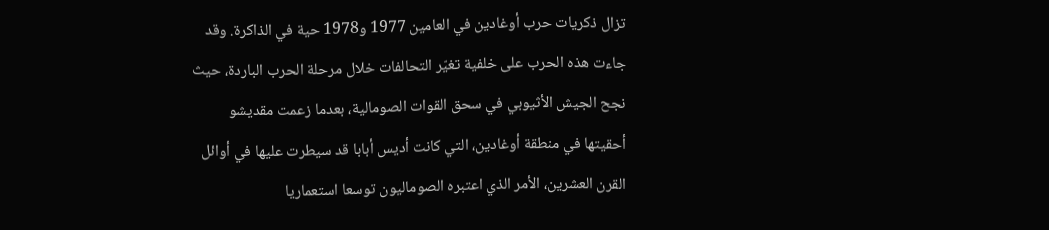تزال ذكريات حرب أوغادين في العامين 1977 و1978 حية في الذاكرة. وقد جاءت هذه الحرب على خلفية تغيّر التحالفات خلال مرحلة الحرب الباردة، حيث نجح الجيش الأثيوبي في سحق القوات الصومالية، بعدما زعمت مقديشو أحقيتها في منطقة أوغادين، التي كانت أديس أبابا قد سيطرت عليها في أوائل القرن العشرين، الأمر الذي اعتبره الصوماليون توسعا استعماريا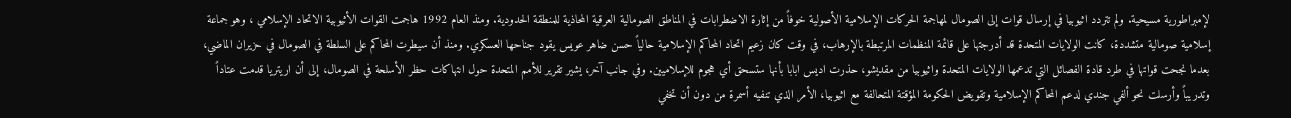لإمبراطورية مسيحية. ولم تتردد اثيوبيا في إرسال قوات إلى الصومال لمهاجمة الحركات الإسلامية الأصولية خوفاً من إثارة الاضطرابات في المناطق الصومالية العرقية المحاذية للمنطقة الحدودية. ومنذ العام 1992 هاجمت القوات الأثيوبية الاتحاد الإسلامي ، وهو جماعة إسلامية صومالية متشددة، كانت الولايات المتحدة قد أدرجتها على قائمة المنظمات المرتبطة بالإرهاب، في وقت كان زعيم اتحاد المحاكم الإسلامية حالياً حسن ضاهر عويس يقود جناحها العسكري. ومنذ أن سيطرت المحاكم على السلطة في الصومال في حزيران الماضي، بعدما نجحت قواتها في طرد قادة الفصائل التي تدعمها الولايات المتحدة واثيوبيا من مقديشو، حذرت اديس ابابا بأنها ستسحق أي هجوم للإسلاميين. وفي جانب آخر، يشير تقرير للأمم المتحدة حول انتهاكات حظر الأسلحة في الصومال، إلى أن اريتريا قدمت عتاداً وتدريباً وأرسلت نحو ألفي جندي لدعم المحاكم الإسلامية وتقويض الحكومة المؤقتة المتحالفة مع اثيوبيا، الأمر الذي تنفيه أسمرة من دون أن تخفي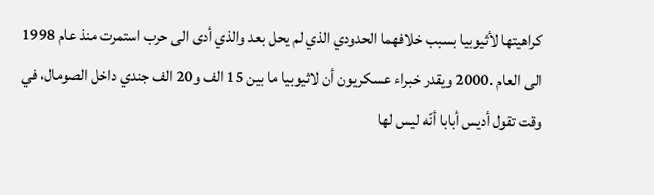كراهيتها لأثيوبيا بسبب خلافهما الحدودي الذي لم يحل بعد والذي أدى الى حرب استمرت منذ عام 1998 الى العام .2000 ويقدر خبراء عسكريون أن لاثيوبيا ما بين 15 الف و20 الف جندي داخل الصومال، في وقت تقول أديس أبابا أنّه ليس لها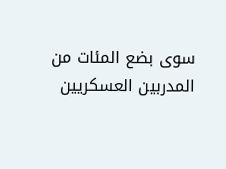سوى بضع المئات من المدربين العسكريين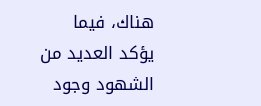هناك، فيما يؤكد العديد من الشهود وجود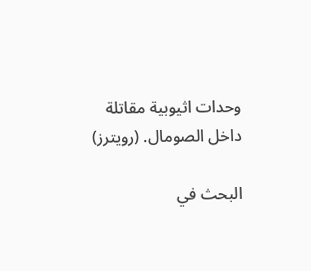وحدات اثيوبية مقاتلة داخل الصومال. (رويترز)

البحث في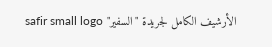الأرشيف الكامل لجريدة "السفير" safir small logo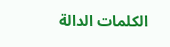الكلمات الدالة